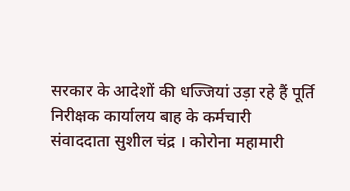सरकार के आदेशों की धज्जियां उड़ा रहे हैं पूर्ति निरीक्षक कार्यालय बाह के कर्मचारी
संवाददाता सुशील चंद्र । कोरोना महामारी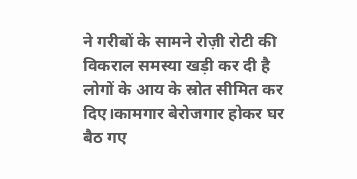ने गरीबों के सामने रोज़ी रोटी की विकराल समस्या खड़ी कर दी है लोगों के आय के स्रोत सीमित कर दिए।कामगार बेरोजगार होकर घर बैठ गए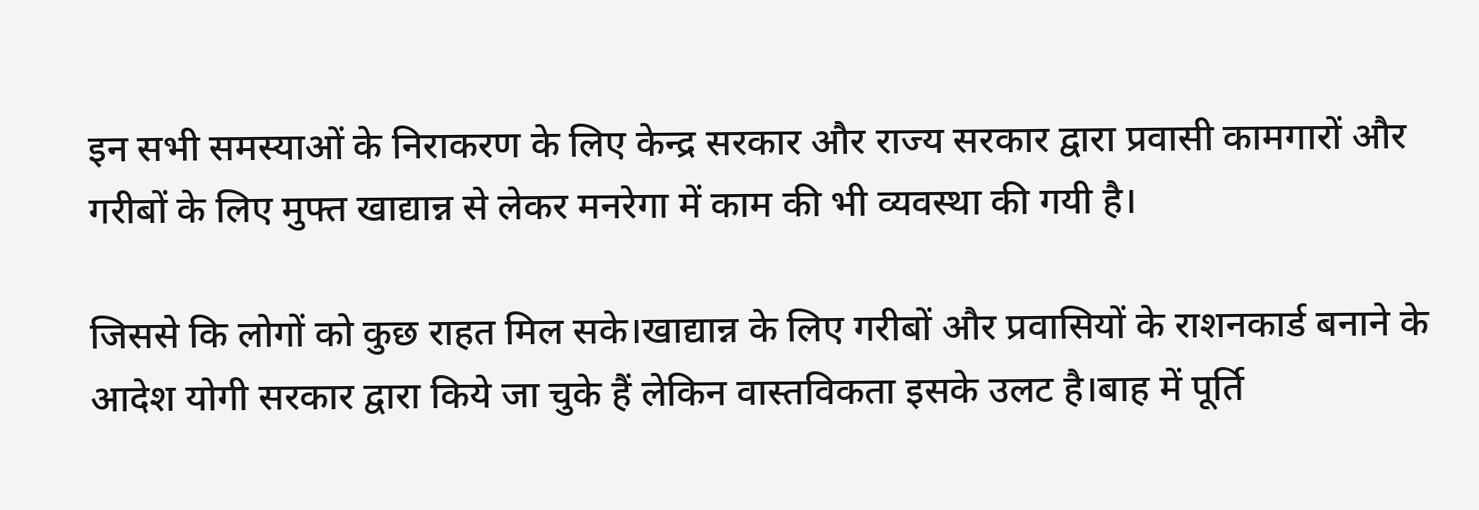इन सभी समस्याओं के निराकरण के लिए केन्द्र सरकार और राज्य सरकार द्वारा प्रवासी कामगारों और गरीबों के लिए मुफ्त खाद्यान्न से लेकर मनरेगा में काम की भी व्यवस्था की गयी है।

जिससे कि लोगों को कुछ राहत मिल सके।खाद्यान्न के लिए गरीबों और प्रवासियों के राशनकार्ड बनाने के आदेश योगी सरकार द्वारा किये जा चुके हैं लेकिन वास्तविकता इसके उलट है।बाह में पूर्ति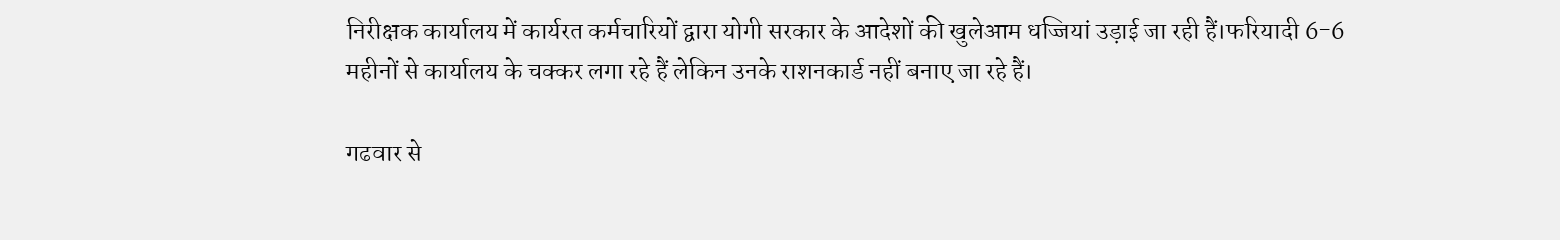निरीक्षक कार्यालय में कार्यरत कर्मचारियों द्वारा योगी सरकार के आदेशों की खुलेआम धज्जियां उड़ाई जा रही हैं।फरियादी 6-6 महीनों से कार्यालय के चक्कर लगा रहे हैं लेकिन उनके राशनकार्ड नहीं बनाए जा रहे हैं।

गढवार से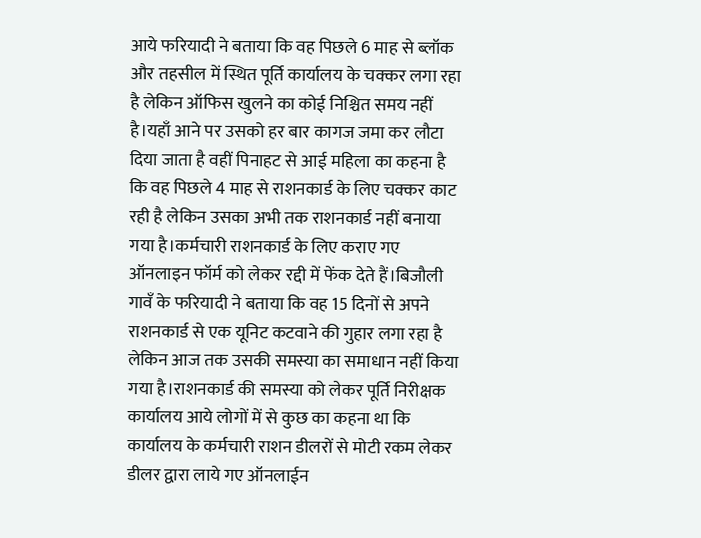आये फरियादी ने बताया कि वह पिछले 6 माह से ब्लॉक और तहसील में स्थित पूर्ति कार्यालय के चक्कर लगा रहा है लेकिन ऑफिस खुलने का कोई निश्चित समय नहीं है।यहाँ आने पर उसको हर बार कागज जमा कर लौटा दिया जाता है वहीं पिनाहट से आई महिला का कहना है कि वह पिछले 4 माह से राशनकार्ड के लिए चक्कर काट रही है लेकिन उसका अभी तक राशनकार्ड नहीं बनाया गया है।कर्मचारी राशनकार्ड के लिए कराए गए ऑनलाइन फॉर्म को लेकर रद्दी में फेंक देते हैं।बिजौली गावँ के फरियादी ने बताया कि वह 15 दिनों से अपने राशनकार्ड से एक यूनिट कटवाने की गुहार लगा रहा है लेकिन आज तक उसकी समस्या का समाधान नहीं किया गया है।राशनकार्ड की समस्या को लेकर पूर्ति निरीक्षक कार्यालय आये लोगों में से कुछ का कहना था कि कार्यालय के कर्मचारी राशन डीलरों से मोटी रकम लेकर डीलर द्वारा लाये गए ऑनलाईन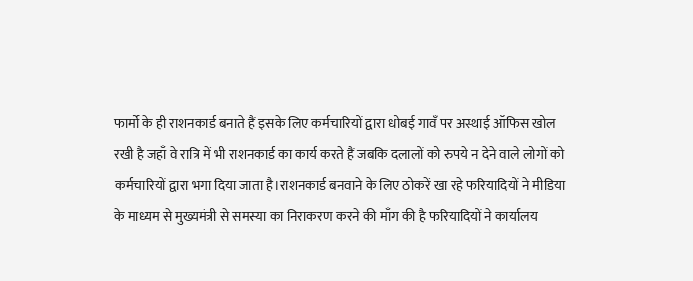फार्मो के ही राशनकार्ड बनाते हैं इसके लिए कर्मचारियों द्वारा धोबई गावँ पर अस्थाई ऑफिस खोल रखी है जहाँ वे रात्रि में भी राशनकार्ड का कार्य करते हैं जबकि दलालों को रुपये न देने वाले लोगों को कर्मचारियों द्वारा भगा दिया जाता है।राशनकार्ड बनवाने के लिए ठोकरें खा रहे फरियादियों ने मीडिया के माध्यम से मुख्यमंत्री से समस्या का निराकरण करने की माँग की है फरियादियों ने कार्यालय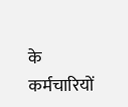के कर्मचारियों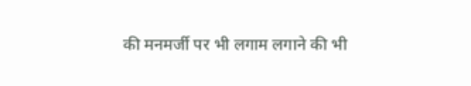की मनमर्जी पर भी लगाम लगाने की भी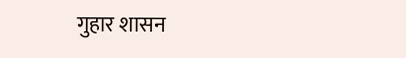गुहार शासन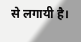से लगायी है।